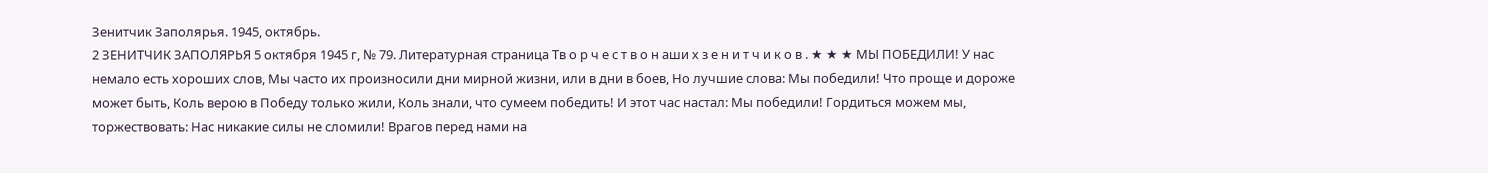Зенитчик Заполярья. 1945, октябрь.
2 ЗЕНИТЧИК ЗАПОЛЯРЬЯ 5 октября 1945 г, № 79. Литературная страница Тв о р ч е с т в о н аши х з е н и т ч и к о в . ★ ★ ★ МЫ ПОБЕДИЛИ! У нас немало есть хороших слов, Мы часто их произносили дни мирной жизни, или в дни в боев, Но лучшие слова: Мы победили! Что проще и дороже может быть, Коль верою в Победу только жили, Коль знали, что сумеем победить! И этот час настал: Мы победили! Гордиться можем мы, торжествовать: Нас никакие силы не сломили! Врагов перед нами на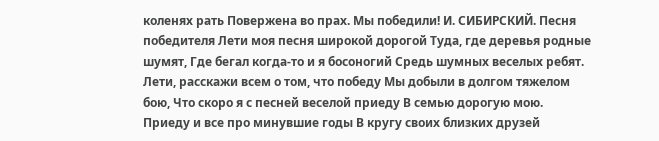коленях рать Повержена во прах. Мы победили! И. СИБИРСКИЙ. Песня победителя Лети моя песня широкой дорогой Туда, где деревья родные шумят, Где бегал когда-то и я босоногий Средь шумных веселых ребят. Лети, расскажи всем о том, что победу Мы добыли в долгом тяжелом бою, Что скоро я с песней веселой приеду В семью дорогую мою. Приеду и все про минувшие годы В кругу своих близких друзей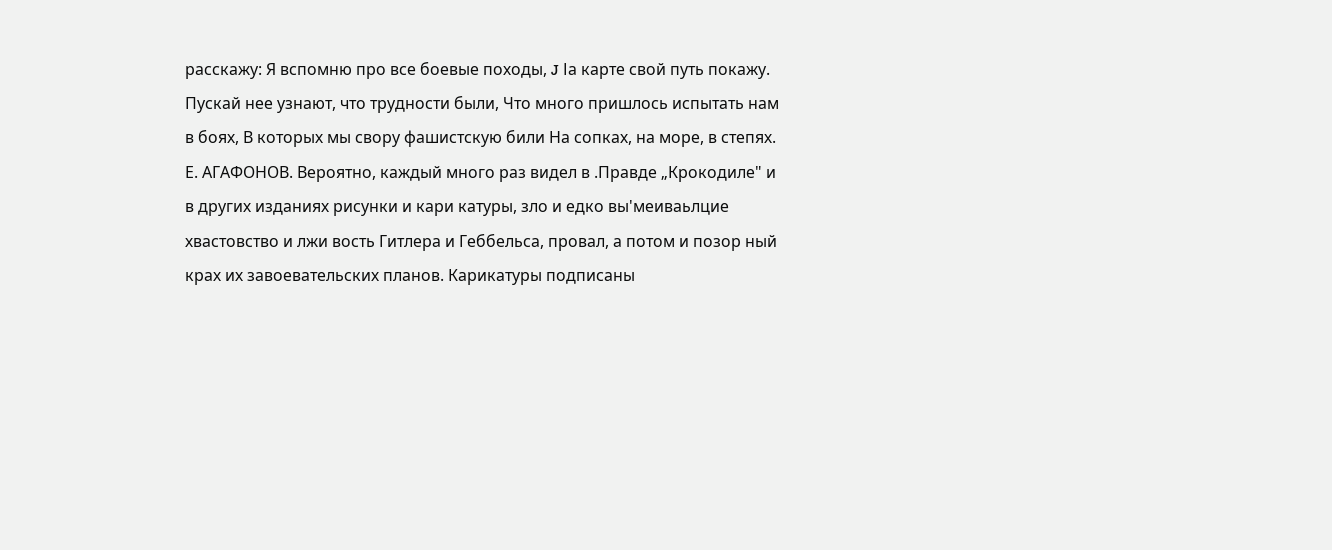расскажу: Я вспомню про все боевые походы, J Іа карте свой путь покажу. Пускай нее узнают, что трудности были, Что много пришлось испытать нам в боях, В которых мы свору фашистскую били На сопках, на море, в степях. Е. АГАФОНОВ. Вероятно, каждый много раз видел в .Правде „Крокодиле" и в других изданиях рисунки и кари катуры, зло и едко вы'меиваьлцие хвастовство и лжи вость Гитлера и Геббельса, провал, а потом и позор ный крах их завоевательских планов. Карикатуры подписаны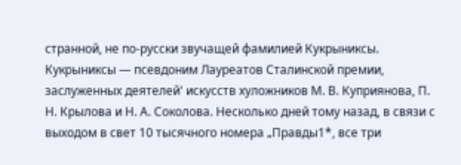странной, не по-русски звучащей фамилией Кукрыниксы. Кукрыниксы — псевдоним Лауреатов Сталинской премии, заслуженных деятелей' искусств хуложников М. В. Куприянова, П. Н. Крылова и Н. А. Соколова. Несколько дней тому назад, в связи с выходом в свет 10 тысячного номера „Правды1*, все три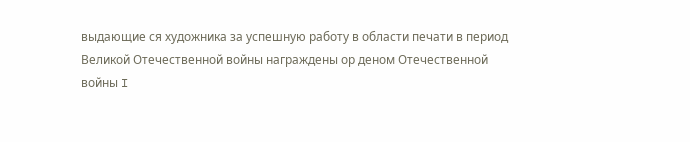выдающие ся художника за успешную работу в области печати в период Великой Отечественной войны награждены ор деном Отечественной войны I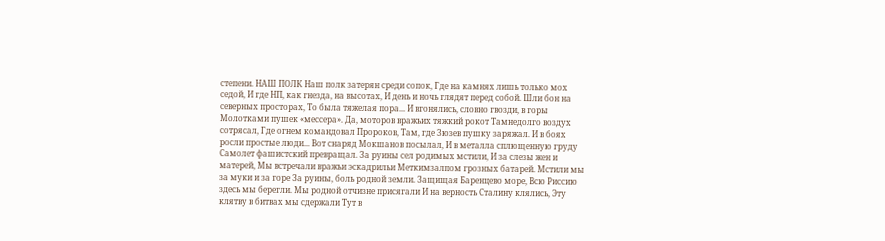степени. НАШ ПОЛК Наш полк затерян среди сопок, Где на камнях лишь только мох седой, И где НП, как гнезда, на высотах, И день и ночь глядят перед собой. Шли бон на северных просторах, То была тяжелая пора... И вгонялись, словно гвозди, в горы Молотками пушек «мессера». Да, моторов вражьих тяжкий рокот Тамнедолго воздух сотрясал, Где огнем командовал Пророков, Там, где Зюзев пушку заряжал. И в боях росли простые люди... Вот снаряд Мокшанов посылал, И в металла сплющенную груду Самолет фашистский превращал. За руины сел родимых мстили, И за слезы жен и матерей, Мы встречали вражьи эскадрильи Меткимзалпом грозных батарей. Мстили мы за муки и за горе За руины, боль родной земли. Защищая Баренцево море, Всю Риссию здесь мы берегли. Мы родной отчизне присягали И на верность Сталину клялись, Эту клятву в битвах мы сдержали Тут в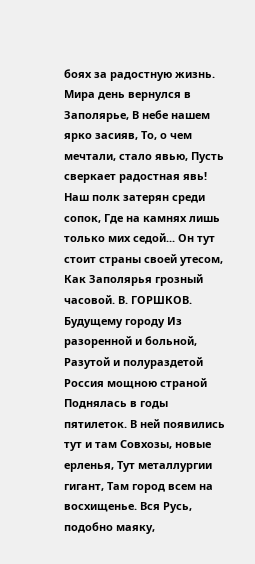боях за радостную жизнь. Мира день вернулся в Заполярье, В небе нашем ярко засияв, То, о чем мечтали, стало явью, Пусть сверкает радостная явь! Наш полк затерян среди сопок, Где на камнях лишь только мих седой... Он тут стоит страны своей утесом, Как Заполярья грозный часовой. В. ГОРШКОВ. Будущему городу Из разоренной и больной, Разутой и полураздетой Россия мощною страной Поднялась в годы пятилеток. В ней появились тут и там Совхозы, новые ерленья, Тут металлургии гигант, Там город всем на восхищенье. Вся Русь, подобно маяку,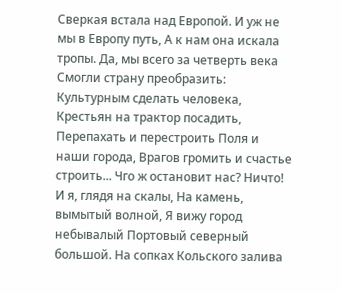Сверкая встала над Европой. И уж не мы в Европу путь, А к нам она искала тропы. Да, мы всего за четверть века Смогли страну преобразить: Культурным сделать человека, Крестьян на трактор посадить, Перепахать и перестроить Поля и наши города, Врагов громить и счастье строить... Чго ж остановит нас? Ничто! И я, глядя на скалы, На камень, вымытый волной, Я вижу город небывалый Портовый северный большой. На сопках Кольского залива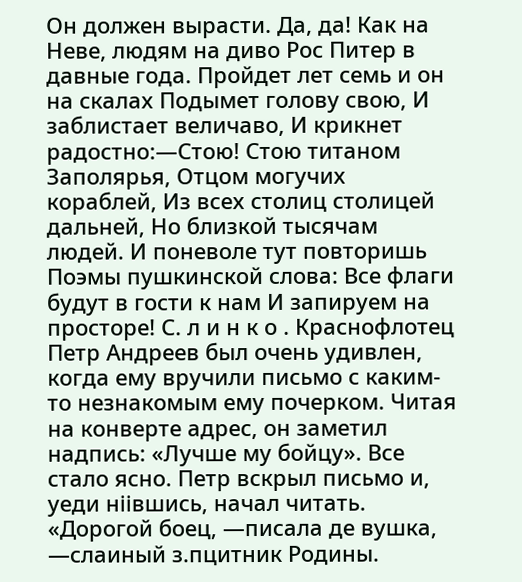Он должен вырасти. Да, да! Как на Неве, людям на диво Рос Питер в давные года. Пройдет лет семь и он на скалах Подымет голову свою, И заблистает величаво, И крикнет радостно:—Стою! Стою титаном Заполярья, Отцом могучих кораблей, Из всех столиц столицей дальней, Но близкой тысячам людей. И поневоле тут повторишь Поэмы пушкинской слова: Все флаги будут в гости к нам И запируем на просторе! С. л и н к о . Краснофлотец Петр Андреев был очень удивлен, когда ему вручили письмо с каким-то незнакомым ему почерком. Читая на конверте адрес, он заметил надпись: «Лучше му бойцу». Все стало ясно. Петр вскрыл письмо и, уеди ніівшись, начал читать. «Дорогой боец, —писала де вушка, —слаиный з.пцитник Родины.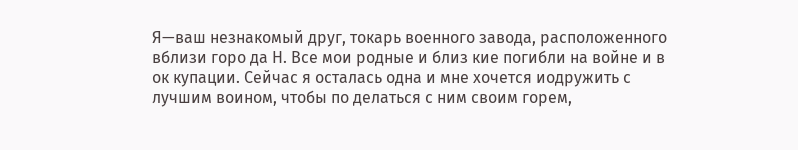Я—ваш незнакомый друг, токарь военного завода, расположенного вблизи горо да Н. Все мои родные и близ кие погибли на войне и в ок купации. Сейчас я осталась одна и мне хочется иодружить с лучшим воином, чтобы по делаться с ним своим горем,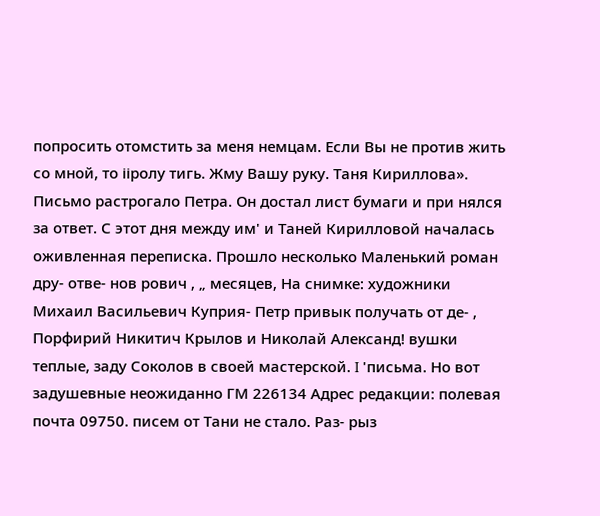попросить отомстить за меня немцам. Если Вы не против жить со мной, то ііролу тигь. Жму Вашу руку. Таня Кириллова». Письмо растрогало Петра. Он достал лист бумаги и при нялся за ответ. С этот дня между им' и Таней Кирилловой началась оживленная переписка. Прошло несколько Маленький роман дру- отве- нов рович , „ месяцев, На снимке: художники Михаил Васильевич Куприя- Петр привык получать от де- , Порфирий Никитич Крылов и Николай Александ! вушки теплые, заду Соколов в своей мастерской. I 'письма. Но вот задушевные неожиданно ГМ 226134 Адрес редакции: полевая почта 09750. писем от Тани не стало. Раз- рыз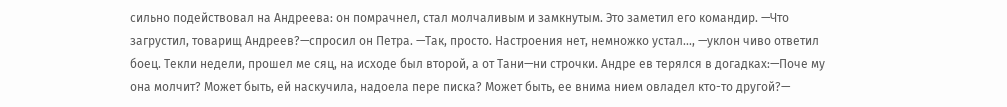сильно подействовал на Андреева: он помрачнел, стал молчаливым и замкнутым. Это заметил его командир. —Что загрустил, товарищ Андреев?—спросил он Петра. —Так, просто. Настроения нет, немножко устал..., —уклон чиво ответил боец. Текли недели, прошел ме сяц, на исходе был второй, а от Тани—ни строчки. Андре ев терялся в догадках:—Поче му она молчит? Может быть, ей наскучила, надоела пере писка? Может быть, ее внима нием овладел кто-то другой?—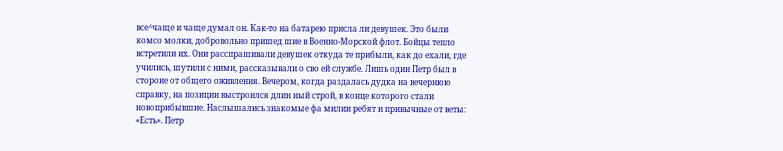все^чаще и чаще думал он. Как-то на батарею присла ли девушек. Это были комсо молки, добровольно пришед шие в Военно-Морской флот. Бойцы тепло встретили их. Они расспрашивали девушек откуда те прибыли, как до ехали, где учились, шутили с ними, рассказывали о сво ей службе. Лишь один Петр был в стороне от общего оживления. Вечером, когда раздалась дудка на вечернюю справку, на позиции выстроился длин ный строй, в конце которого стали новоприбывшие. Наслышались знакомые фа милии ребят и привычные от веты: «Есть». Петр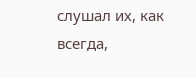слушал их, как всегда,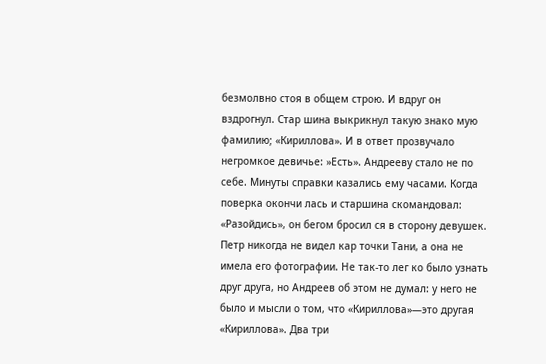безмолвно стоя в общем строю. И вдруг он вздрогнул. Стар шина выкрикнул такую знако мую фамилию; «Кириллова». И в ответ прозвучало негромкое девичье: »Есть». Андрееву стало не по себе. Минуты справки казались ему часами. Когда поверка окончи лась и старшина скомандовал: «Разойдись», он бегом бросил ся в сторону девушек. Петр никогда не видел кар точки Тани, а она не имела его фотографии. Не так-то лег ко было узнать друг друга, но Андреев об этом не думал: у него не было и мысли о том, что «Кириллова»—это другая «Кириллова». Два три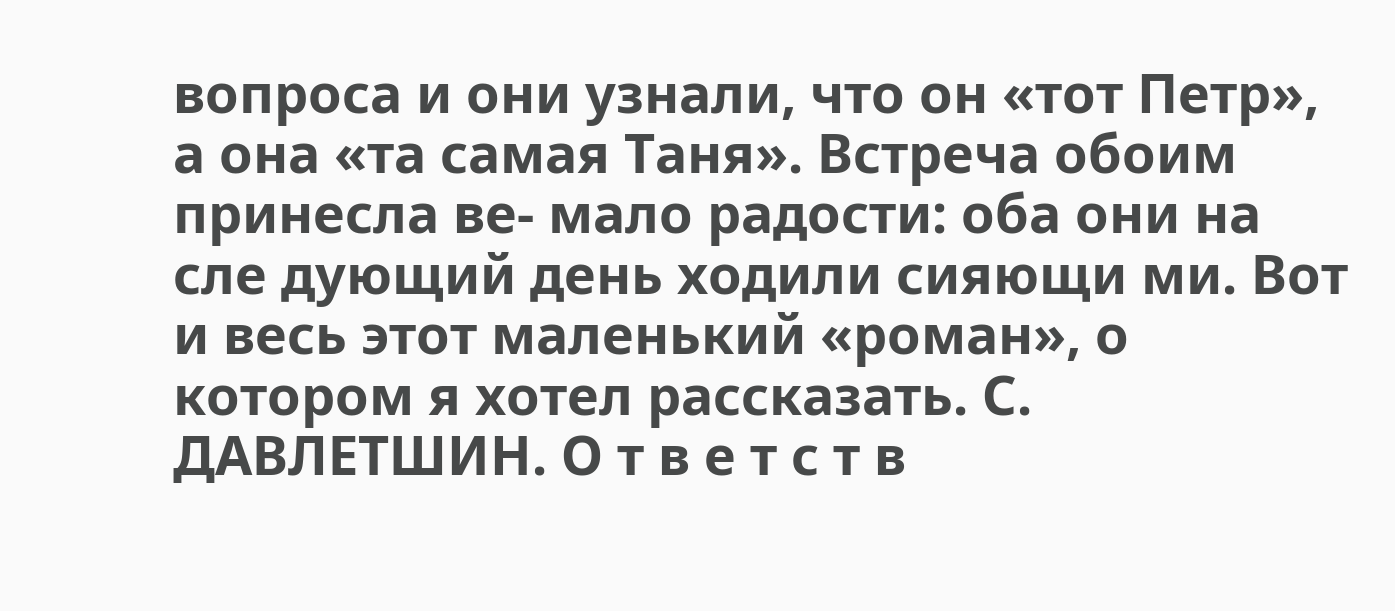вопроса и они узнали, что он «тот Петр», а она «та самая Таня». Встреча обоим принесла ве- мало радости: оба они на сле дующий день ходили сияющи ми. Вот и весь этот маленький «роман», о котором я хотел рассказать. С. ДАВЛЕТШИН. О т в е т с т в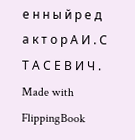е н н ы й р е д а к т о р А И . С Т А С Е В И Ч .
Made with FlippingBook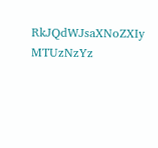RkJQdWJsaXNoZXIy MTUzNzYz